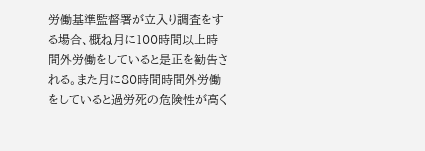労働基準監督署が立入り調査をする場合、概ね月に100時間以上時間外労働をしていると是正を勧告される。また月に80時間時間外労働をしていると過労死の危険性が高く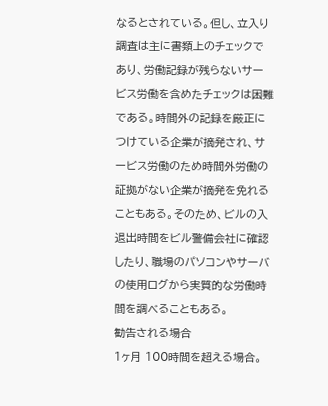なるとされている。但し、立入り調査は主に書類上のチェックであり、労働記録が残らないサービス労働を含めたチェックは困難である。時間外の記録を厳正につけている企業が摘発され、サービス労働のため時間外労働の証拠がない企業が摘発を免れることもある。そのため、ビルの入退出時間をビル警備会社に確認したり、職場のパソコンやサーバの使用ログから実質的な労働時間を調べることもある。
勧告される場合
1ヶ月 100時間を超える場合。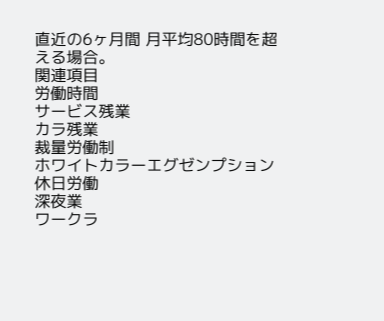直近の6ヶ月間 月平均80時間を超える場合。
関連項目
労働時間
サービス残業
カラ残業
裁量労働制
ホワイトカラーエグゼンプション
休日労働
深夜業
ワークラ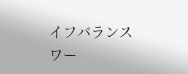イフバランス
ワー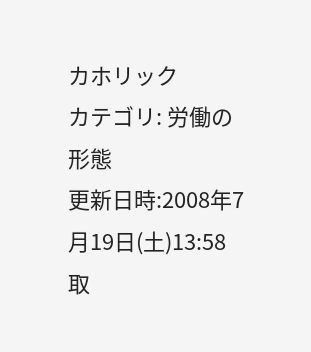カホリック
カテゴリ: 労働の形態
更新日時:2008年7月19日(土)13:58
取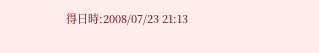得日時:2008/07/23 21:13